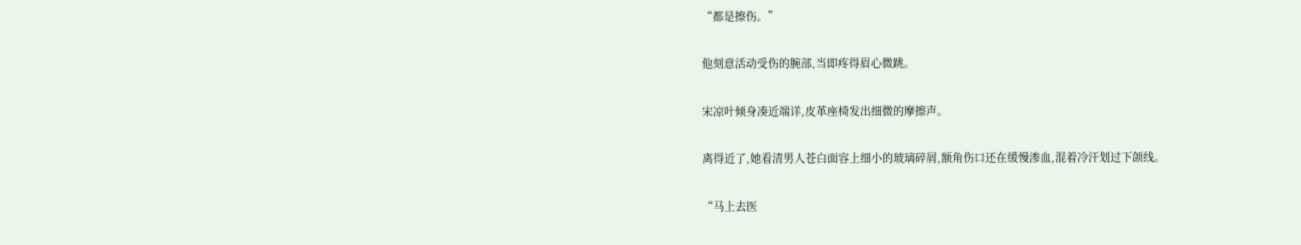“都是擦伤。”

他刻意活动受伤的腕部,当即疼得眉心微跳。

宋凉叶倾身凑近端详,皮革座椅发出细微的摩擦声。

离得近了,她看清男人苍白面容上细小的玻璃碎屑,额角伤口还在缓慢渗血,混着冷汗划过下颌线。

“马上去医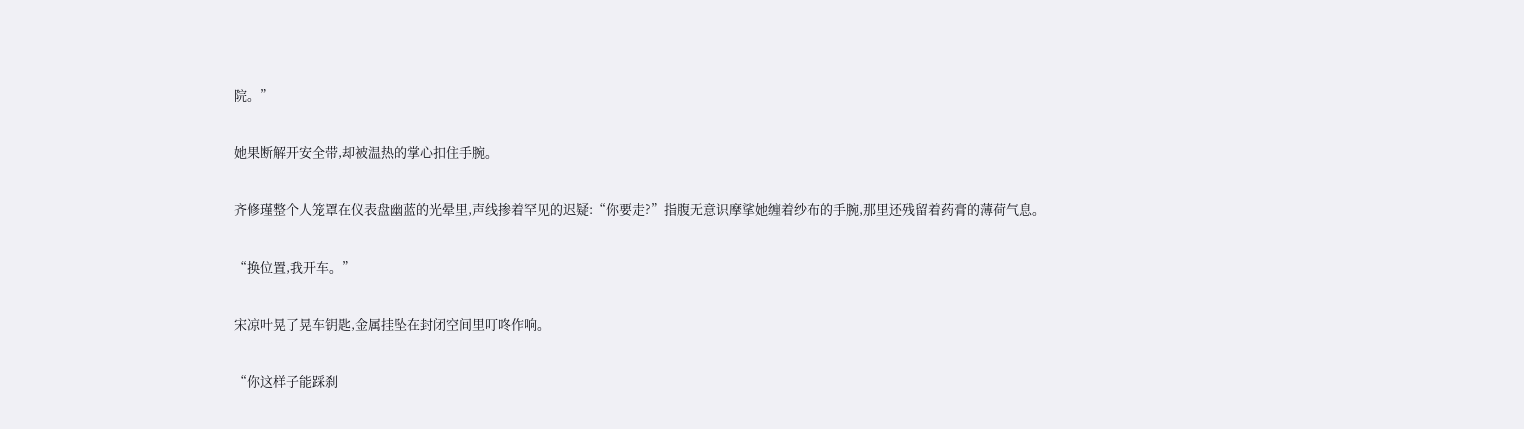院。”

她果断解开安全带,却被温热的掌心扣住手腕。

齐修瑾整个人笼罩在仪表盘幽蓝的光晕里,声线掺着罕见的迟疑:“你要走?”指腹无意识摩挲她缠着纱布的手腕,那里还残留着药膏的薄荷气息。

“换位置,我开车。”

宋凉叶晃了晃车钥匙,金属挂坠在封闭空间里叮咚作响。

“你这样子能踩刹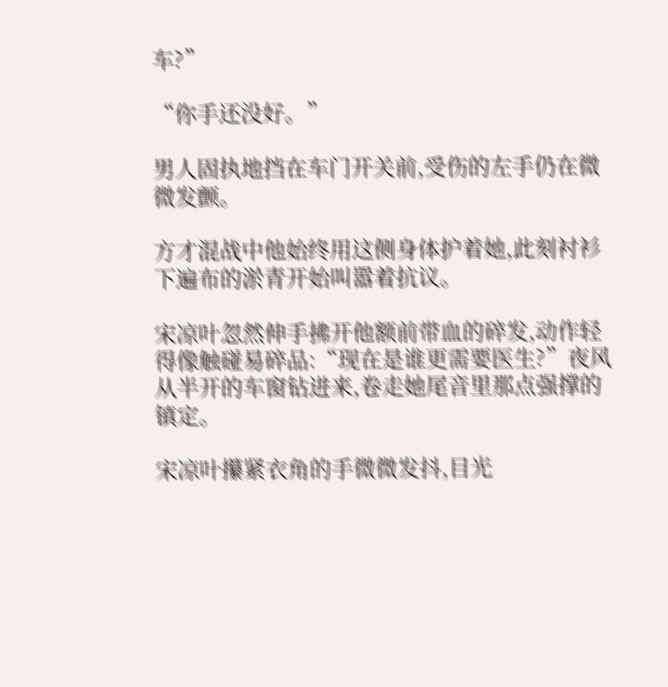车?”

“你手还没好。”

男人固执地挡在车门开关前,受伤的左手仍在微微发颤。

方才混战中他始终用这侧身体护着她,此刻衬衫下遍布的淤青开始叫嚣着抗议。

宋凉叶忽然伸手拂开他额前带血的碎发,动作轻得像触碰易碎品:“现在是谁更需要医生?”夜风从半开的车窗钻进来,卷走她尾音里那点强撑的镇定。

宋凉叶攥紧衣角的手微微发抖,目光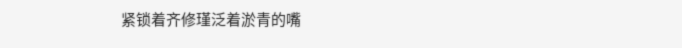紧锁着齐修瑾泛着淤青的嘴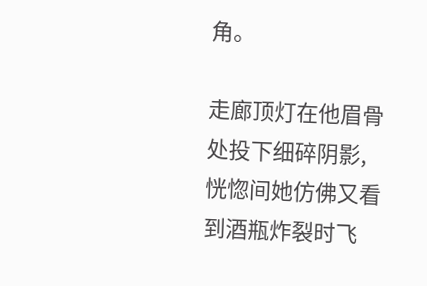角。

走廊顶灯在他眉骨处投下细碎阴影,恍惚间她仿佛又看到酒瓶炸裂时飞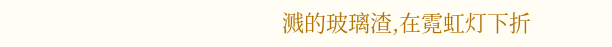溅的玻璃渣,在霓虹灯下折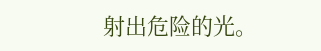射出危险的光。